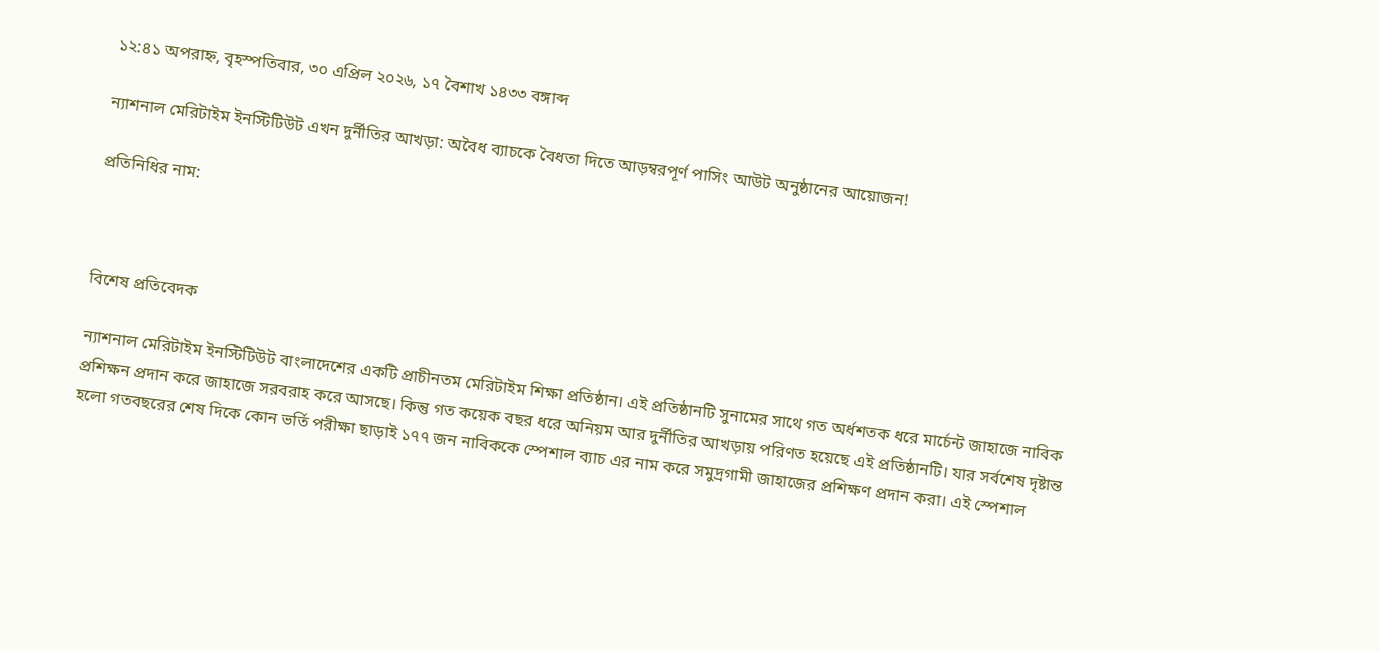১২:৪১ অপরাহ্ন, বৃহস্পতিবার, ৩০ এপ্রিল ২০২৬, ১৭ বৈশাখ ১৪৩৩ বঙ্গাব্দ

ন্যাশনাল মেরিটাইম ইনস্টিটিউট এখন দুর্নীতির আখড়া: অবৈধ ব্যাচকে বৈধতা দিতে আড়ম্বরপূর্ণ পাসিং আউট অনুষ্ঠানের আয়োজন!

প্রতিনিধির নাম:



বিশেষ প্রতিবেদক

ন্যাশনাল মেরিটাইম ইনস্টিটিউট বাংলাদেশের একটি প্রাচীনতম মেরিটাইম শিক্ষা প্রতিষ্ঠান। এই প্রতিষ্ঠানটি সুনামের সাথে গত অর্ধশতক ধরে মার্চেন্ট জাহাজে নাবিক প্রশিক্ষন প্রদান করে জাহাজে সরবরাহ করে আসছে। কিন্তু গত কয়েক বছর ধরে অনিয়ম আর দুর্নীতির আখড়ায় পরিণত হয়েছে এই প্রতিষ্ঠানটি। যার সর্বশেষ দৃষ্টান্ত হলো গতবছরের শেষ দিকে কোন ভর্তি পরীক্ষা ছাড়াই ১৭৭ জন নাবিককে স্পেশাল ব্যাচ এর নাম করে সমুদ্রগামী জাহাজের প্রশিক্ষণ প্রদান করা। এই স্পেশাল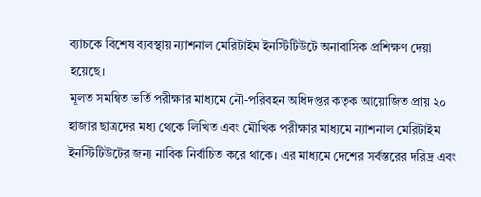ব্যাচকে বিশেষ ব্যবস্থায় ন্যাশনাল মেরিটাইম ইনস্টিটিউটে অনাবাসিক প্রশিক্ষণ দেয়া হয়েছে।
মূলত সমন্বিত ভর্তি পরীক্ষার মাধ্যমে নৌ-পরিবহন অধিদপ্তর কতৃক আয়োজিত প্রায় ২০ হাজার ছাত্রদের মধ্য থেকে লিখিত এবং মৌখিক পরীক্ষার মাধ্যমে ন্যাশনাল মেরিটাইম ইনস্টিটিউটের জন্য নাবিক নির্বাচিত করে থাকে। এর মাধ্যমে দেশের সর্বস্তরের দরিদ্র এবং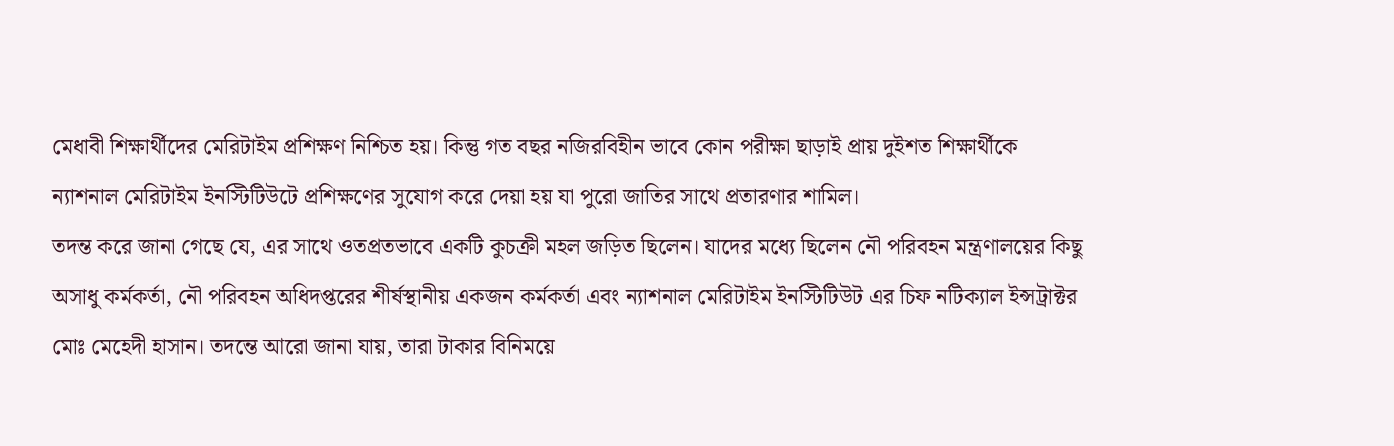মেধাবী শিক্ষার্থীদের মেরিটাইম প্রশিক্ষণ নিশ্চিত হয়। কিন্তু গত বছর নজিরবিহীন ভাবে কোন পরীক্ষা ছাড়াই প্রায় দুইশত শিক্ষার্থীকে ন্যাশনাল মেরিটাইম ইনস্টিটিউটে প্রশিক্ষণের সুযোগ করে দেয়া হয় যা পুরো জাতির সাথে প্রতারণার শামিল।
তদন্ত করে জানা গেছে যে, এর সাথে ওতপ্রতভাবে একটি কুচক্রী মহল জড়িত ছিলেন। যাদের মধ্যে ছিলেন নৌ পরিবহন মন্ত্রণালয়ের কিছু অসাধু কর্মকর্তা, নৌ পরিবহন অধিদপ্তরের শীর্ষস্থানীয় একজন কর্মকর্তা এবং ন্যাশনাল মেরিটাইম ইনস্টিটিউট এর চিফ নটিক্যাল ইন্সট্রাক্টর মোঃ মেহেদী হাসান। তদন্তে আরো জানা যায়, তারা টাকার বিনিময়ে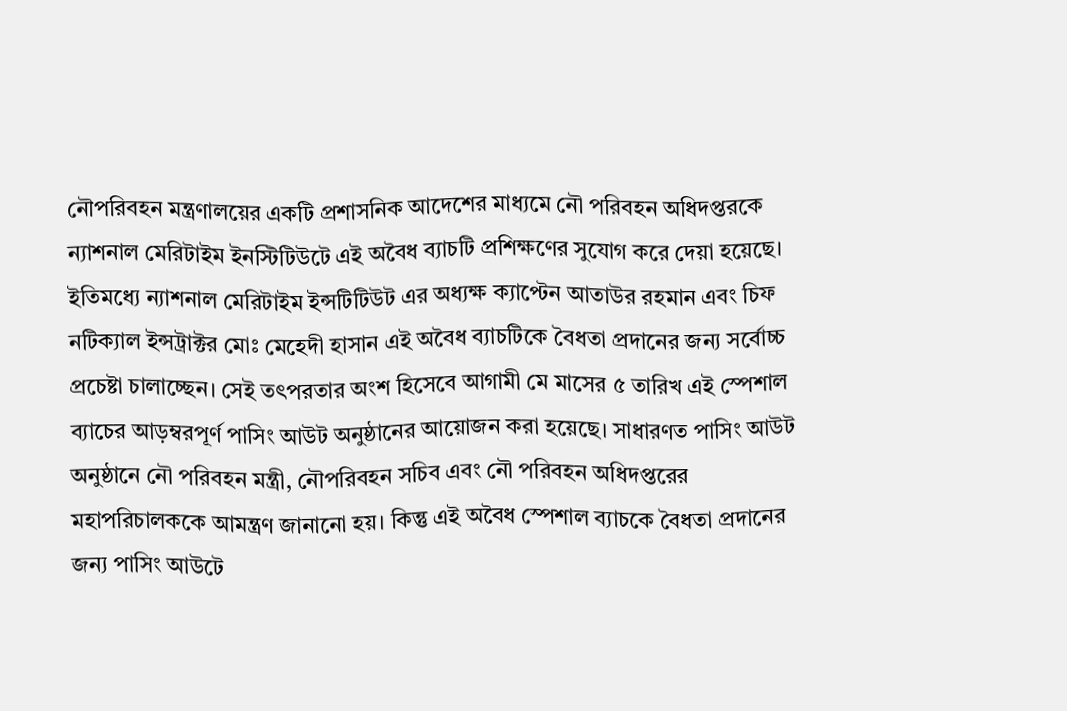নৌপরিবহন মন্ত্রণালয়ের একটি প্রশাসনিক আদেশের মাধ্যমে নৌ পরিবহন অধিদপ্তরকে ন্যাশনাল মেরিটাইম ইনস্টিটিউটে এই অবৈধ ব্যাচটি প্রশিক্ষণের সুযোগ করে দেয়া হয়েছে।
ইতিমধ্যে ন্যাশনাল মেরিটাইম ইন্সটিটিউট এর অধ্যক্ষ ক্যাপ্টেন আতাউর রহমান এবং চিফ নটিক্যাল ইন্সট্রাক্টর মোঃ মেহেদী হাসান এই অবৈধ ব্যাচটিকে বৈধতা প্রদানের জন্য সর্বোচ্চ প্রচেষ্টা চালাচ্ছেন। সেই তৎপরতার অংশ হিসেবে আগামী মে মাসের ৫ তারিখ এই স্পেশাল ব্যাচের আড়ম্বরপূর্ণ পাসিং আউট অনুষ্ঠানের আয়োজন করা হয়েছে। সাধারণত পাসিং আউট অনুষ্ঠানে নৌ পরিবহন মন্ত্রী, নৌপরিবহন সচিব এবং নৌ পরিবহন অধিদপ্তরের মহাপরিচালককে আমন্ত্রণ জানানো হয়। কিন্তু এই অবৈধ স্পেশাল ব্যাচকে বৈধতা প্রদানের জন্য পাসিং আউটে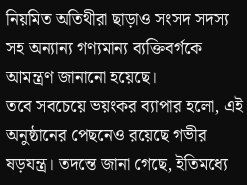নিয়মিত অতিথীরা ছাড়াও সংসদ সদস্য সহ অন্যান্য গণ্যমান্য ব্যক্তিবর্গকে আমন্ত্রণ জানানো হয়েছে।
তবে সবচেয়ে ভয়ংকর ব্যাপার হলো, এই অনুষ্ঠানের পেছনেও রয়েছে গভীর ষড়যন্ত্র। তদন্তে জানা গেছে, ইতিমধ্যে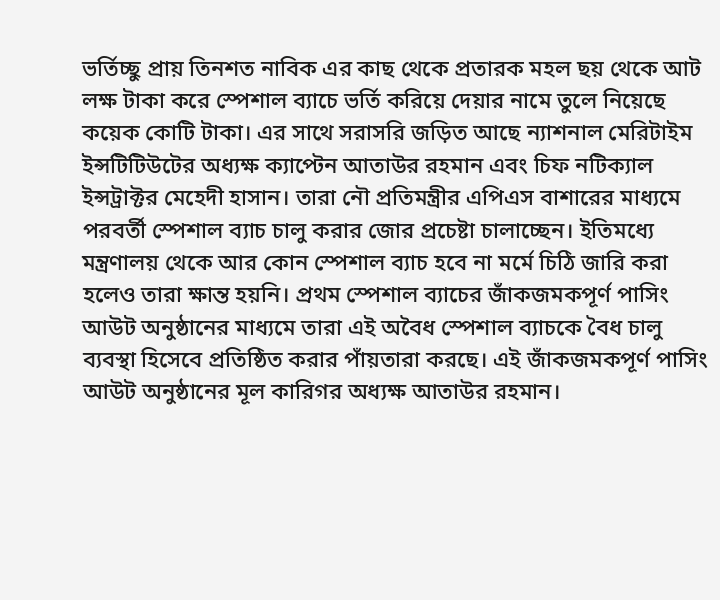ভর্তিচ্ছু প্রায় তিনশত নাবিক এর কাছ থেকে প্রতারক মহল ছয় থেকে আট লক্ষ টাকা করে স্পেশাল ব্যাচে ভর্তি করিয়ে দেয়ার নামে তুলে নিয়েছে কয়েক কোটি টাকা। এর সাথে সরাসরি জড়িত আছে ন্যাশনাল মেরিটাইম ইন্সটিটিউটের অধ্যক্ষ ক্যাপ্টেন আতাউর রহমান এবং চিফ নটিক্যাল ইন্সট্রাক্টর মেহেদী হাসান। তারা নৌ প্রতিমন্ত্রীর এপিএস বাশারের মাধ্যমে পরবর্তী স্পেশাল ব্যাচ চালু করার জোর প্রচেষ্টা চালাচ্ছেন। ইতিমধ্যে মন্ত্রণালয় থেকে আর কোন স্পেশাল ব্যাচ হবে না মর্মে চিঠি জারি করা হলেও তারা ক্ষান্ত হয়নি। প্রথম স্পেশাল ব্যাচের জাঁকজমকপূর্ণ পাসিং আউট অনুষ্ঠানের মাধ্যমে তারা এই অবৈধ স্পেশাল ব্যাচকে বৈধ চালু ব্যবস্থা হিসেবে প্রতিষ্ঠিত করার পাঁয়তারা করছে। এই জাঁকজমকপূর্ণ পাসিং আউট অনুষ্ঠানের মূল কারিগর অধ্যক্ষ আতাউর রহমান।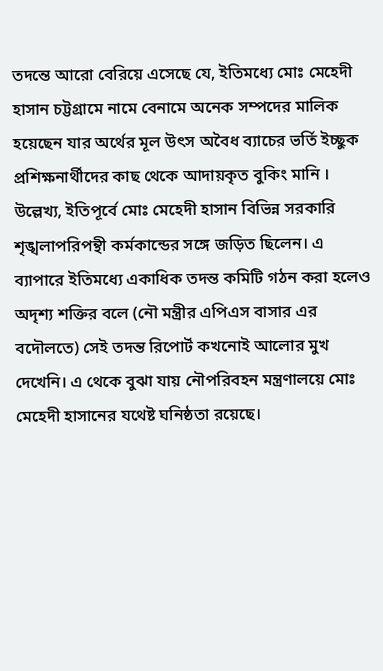তদন্তে আরো বেরিয়ে এসেছে যে, ইতিমধ্যে মোঃ মেহেদী হাসান চট্টগ্রামে নামে বেনামে অনেক সম্পদের মালিক হয়েছেন যার অর্থের মূল উৎস অবৈধ ব্যাচের ভর্তি ইচ্ছুক প্রশিক্ষনার্থীদের কাছ থেকে আদায়কৃত বুকিং মানি ।
উল্লেখ্য, ইতিপূর্বে মোঃ মেহেদী হাসান বিভিন্ন সরকারি শৃঙ্খলাপরিপন্থী কর্মকান্ডের সঙ্গে জড়িত ছিলেন। এ ব্যাপারে ইতিমধ্যে একাধিক তদন্ত কমিটি গঠন করা হলেও অদৃশ্য শক্তির বলে (নৌ মন্ত্রীর এপিএস বাসার এর বদৌলতে) সেই তদন্ত রিপোর্ট কখনোই আলোর মুখ দেখেনি। এ থেকে বুঝা যায় নৌপরিবহন মন্ত্রণালয়ে মোঃ মেহেদী হাসানের যথেষ্ট ঘনিষ্ঠতা রয়েছে।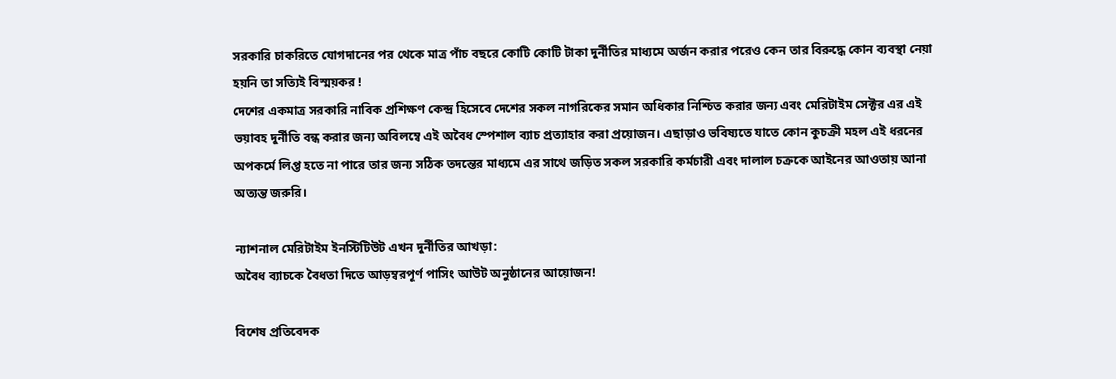সরকারি চাকরিতে যোগদানের পর থেকে মাত্র পাঁচ বছরে কোটি কোটি টাকা দুর্নীতির মাধ্যমে অর্জন করার পরেও কেন তার বিরুদ্ধে কোন ব্যবস্থা নেয়া হয়নি তা সত্যিই বিস্ময়কর !
দেশের একমাত্র সরকারি নাবিক প্রশিক্ষণ কেন্দ্র হিসেবে দেশের সকল নাগরিকের সমান অধিকার নিশ্চিত করার জন্য এবং মেরিটাইম সেক্টর এর এই ভয়াবহ দুর্নীতি বন্ধ করার জন্য অবিলম্বে এই অবৈধ স্পেশাল ব্যাচ প্রত্যাহার করা প্রয়োজন। এছাড়াও ভবিষ্যতে যাতে কোন কুচক্রী মহল এই ধরনের অপকর্মে লিপ্ত হতে না পারে তার জন্য সঠিক তদন্তের মাধ্যমে এর সাথে জড়িত সকল সরকারি কর্মচারী এবং দালাল চক্রকে আইনের আওতায় আনা অত্যন্ত জরুরি।

ন্যাশনাল মেরিটাইম ইনস্টিটিউট এখন দুর্নীতির আখড়া:
অবৈধ ব্যাচকে বৈধতা দিতে আড়ম্বরপূর্ণ পাসিং আউট অনুষ্ঠানের আয়োজন!

বিশেষ প্রতিবেদক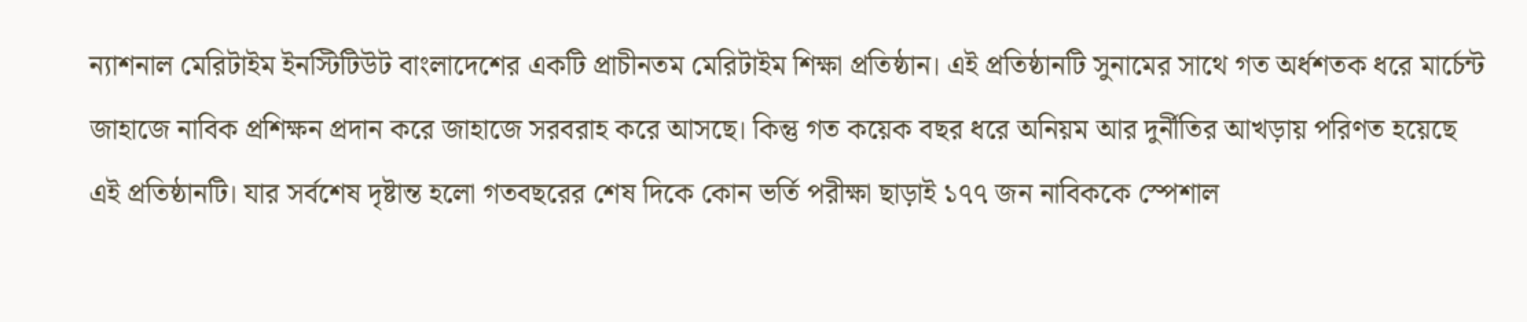ন্যাশনাল মেরিটাইম ইনস্টিটিউট বাংলাদেশের একটি প্রাচীনতম মেরিটাইম শিক্ষা প্রতিষ্ঠান। এই প্রতিষ্ঠানটি সুনামের সাথে গত অর্ধশতক ধরে মার্চেন্ট জাহাজে নাবিক প্রশিক্ষন প্রদান করে জাহাজে সরবরাহ করে আসছে। কিন্তু গত কয়েক বছর ধরে অনিয়ম আর দুর্নীতির আখড়ায় পরিণত হয়েছে এই প্রতিষ্ঠানটি। যার সর্বশেষ দৃষ্টান্ত হলো গতবছরের শেষ দিকে কোন ভর্তি পরীক্ষা ছাড়াই ১৭৭ জন নাবিককে স্পেশাল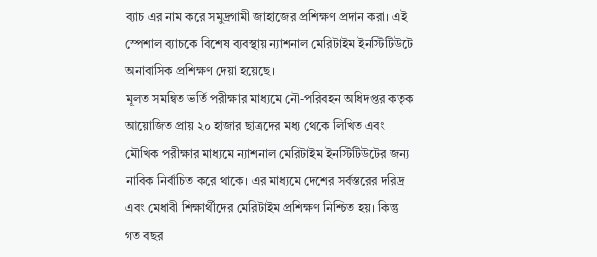ব্যাচ এর নাম করে সমুদ্রগামী জাহাজের প্রশিক্ষণ প্রদান করা। এই স্পেশাল ব্যাচকে বিশেষ ব্যবস্থায় ন্যাশনাল মেরিটাইম ইনস্টিটিউটে অনাবাসিক প্রশিক্ষণ দেয়া হয়েছে।
মূলত সমন্বিত ভর্তি পরীক্ষার মাধ্যমে নৌ-পরিবহন অধিদপ্তর কতৃক আয়োজিত প্রায় ২০ হাজার ছাত্রদের মধ্য থেকে লিখিত এবং মৌখিক পরীক্ষার মাধ্যমে ন্যাশনাল মেরিটাইম ইনস্টিটিউটের জন্য নাবিক নির্বাচিত করে থাকে। এর মাধ্যমে দেশের সর্বস্তরের দরিদ্র এবং মেধাবী শিক্ষার্থীদের মেরিটাইম প্রশিক্ষণ নিশ্চিত হয়। কিন্তু গত বছর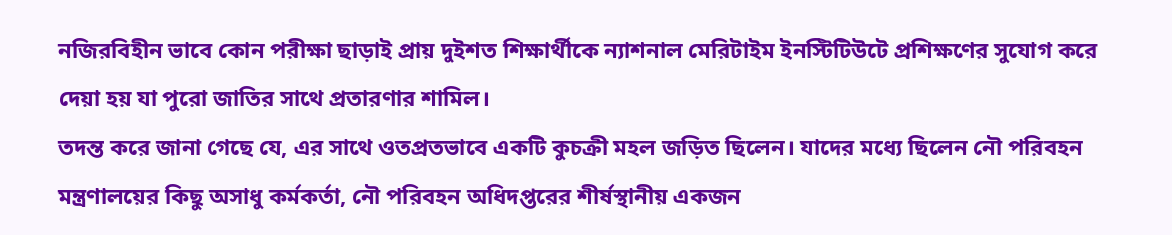নজিরবিহীন ভাবে কোন পরীক্ষা ছাড়াই প্রায় দুইশত শিক্ষার্থীকে ন্যাশনাল মেরিটাইম ইনস্টিটিউটে প্রশিক্ষণের সুযোগ করে দেয়া হয় যা পুরো জাতির সাথে প্রতারণার শামিল।
তদন্ত করে জানা গেছে যে, এর সাথে ওতপ্রতভাবে একটি কুচক্রী মহল জড়িত ছিলেন। যাদের মধ্যে ছিলেন নৌ পরিবহন মন্ত্রণালয়ের কিছু অসাধু কর্মকর্তা, নৌ পরিবহন অধিদপ্তরের শীর্ষস্থানীয় একজন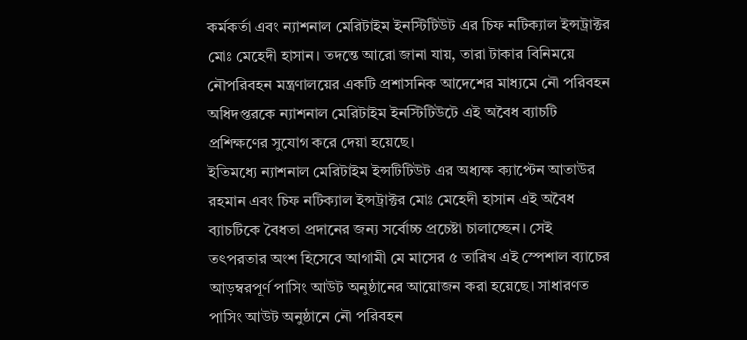কর্মকর্তা এবং ন্যাশনাল মেরিটাইম ইনস্টিটিউট এর চিফ নটিক্যাল ইন্সট্রাক্টর মোঃ মেহেদী হাসান। তদন্তে আরো জানা যায়, তারা টাকার বিনিময়ে নৌপরিবহন মন্ত্রণালয়ের একটি প্রশাসনিক আদেশের মাধ্যমে নৌ পরিবহন অধিদপ্তরকে ন্যাশনাল মেরিটাইম ইনস্টিটিউটে এই অবৈধ ব্যাচটি প্রশিক্ষণের সুযোগ করে দেয়া হয়েছে।
ইতিমধ্যে ন্যাশনাল মেরিটাইম ইন্সটিটিউট এর অধ্যক্ষ ক্যাপ্টেন আতাউর রহমান এবং চিফ নটিক্যাল ইন্সট্রাক্টর মোঃ মেহেদী হাসান এই অবৈধ ব্যাচটিকে বৈধতা প্রদানের জন্য সর্বোচ্চ প্রচেষ্টা চালাচ্ছেন। সেই তৎপরতার অংশ হিসেবে আগামী মে মাসের ৫ তারিখ এই স্পেশাল ব্যাচের আড়ম্বরপূর্ণ পাসিং আউট অনুষ্ঠানের আয়োজন করা হয়েছে। সাধারণত পাসিং আউট অনুষ্ঠানে নৌ পরিবহন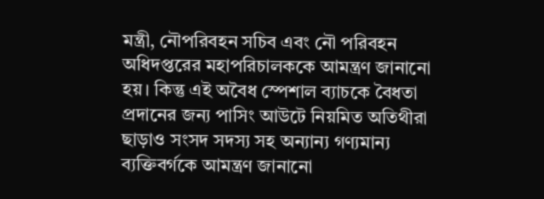মন্ত্রী, নৌপরিবহন সচিব এবং নৌ পরিবহন অধিদপ্তরের মহাপরিচালককে আমন্ত্রণ জানানো হয়। কিন্তু এই অবৈধ স্পেশাল ব্যাচকে বৈধতা প্রদানের জন্য পাসিং আউটে নিয়মিত অতিথীরা ছাড়াও সংসদ সদস্য সহ অন্যান্য গণ্যমান্য ব্যক্তিবর্গকে আমন্ত্রণ জানানো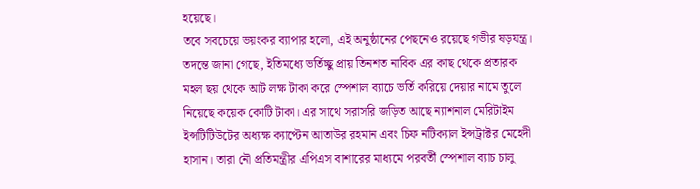হয়েছে।
তবে সবচেয়ে ভয়ংকর ব্যাপার হলো, এই অনুষ্ঠানের পেছনেও রয়েছে গভীর ষড়যন্ত্র। তদন্তে জানা গেছে, ইতিমধ্যে ভর্তিচ্ছু প্রায় তিনশত নাবিক এর কাছ থেকে প্রতারক মহল ছয় থেকে আট লক্ষ টাকা করে স্পেশাল ব্যাচে ভর্তি করিয়ে দেয়ার নামে তুলে নিয়েছে কয়েক কোটি টাকা। এর সাথে সরাসরি জড়িত আছে ন্যাশনাল মেরিটাইম ইন্সটিটিউটের অধ্যক্ষ ক্যাপ্টেন আতাউর রহমান এবং চিফ নটিক্যাল ইন্সট্রাক্টর মেহেদী হাসান। তারা নৌ প্রতিমন্ত্রীর এপিএস বাশারের মাধ্যমে পরবর্তী স্পেশাল ব্যাচ চালু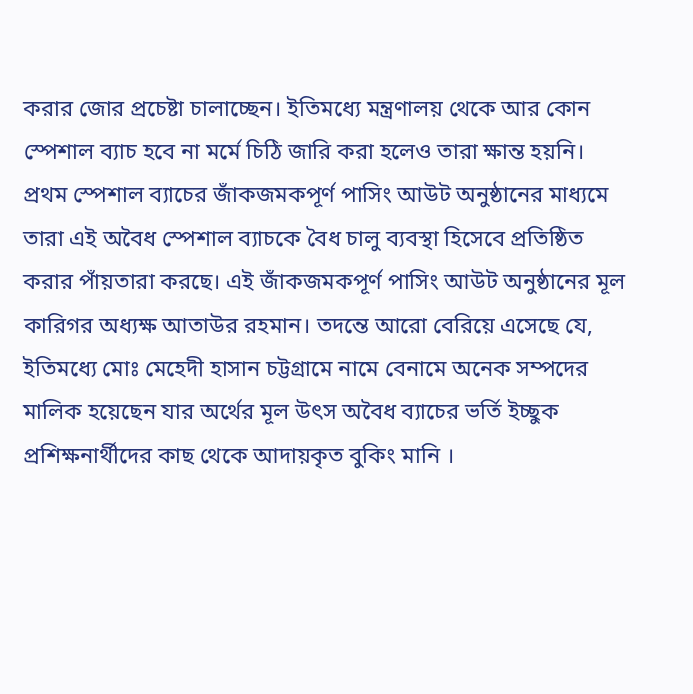করার জোর প্রচেষ্টা চালাচ্ছেন। ইতিমধ্যে মন্ত্রণালয় থেকে আর কোন স্পেশাল ব্যাচ হবে না মর্মে চিঠি জারি করা হলেও তারা ক্ষান্ত হয়নি। প্রথম স্পেশাল ব্যাচের জাঁকজমকপূর্ণ পাসিং আউট অনুষ্ঠানের মাধ্যমে তারা এই অবৈধ স্পেশাল ব্যাচকে বৈধ চালু ব্যবস্থা হিসেবে প্রতিষ্ঠিত করার পাঁয়তারা করছে। এই জাঁকজমকপূর্ণ পাসিং আউট অনুষ্ঠানের মূল কারিগর অধ্যক্ষ আতাউর রহমান। তদন্তে আরো বেরিয়ে এসেছে যে, ইতিমধ্যে মোঃ মেহেদী হাসান চট্টগ্রামে নামে বেনামে অনেক সম্পদের মালিক হয়েছেন যার অর্থের মূল উৎস অবৈধ ব্যাচের ভর্তি ইচ্ছুক প্রশিক্ষনার্থীদের কাছ থেকে আদায়কৃত বুকিং মানি ।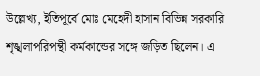উল্লেখ্য, ইতিপূর্বে মোঃ মেহেদী হাসান বিভিন্ন সরকারি শৃঙ্খলাপরিপন্থী কর্মকান্ডের সঙ্গে জড়িত ছিলেন। এ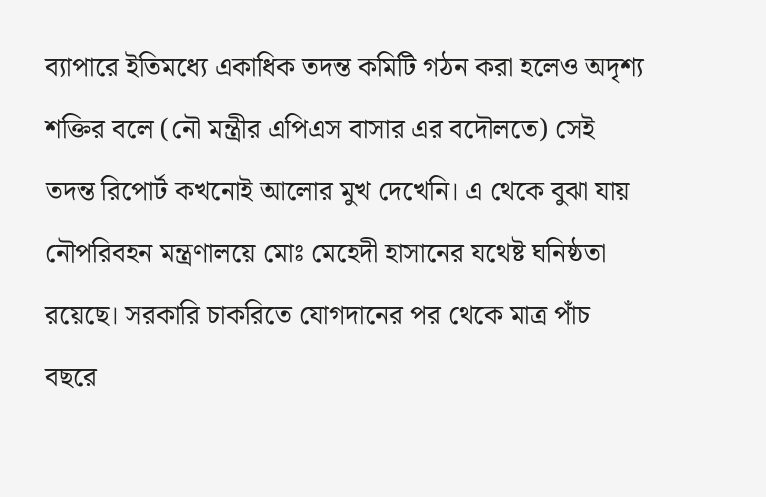ব্যাপারে ইতিমধ্যে একাধিক তদন্ত কমিটি গঠন করা হলেও অদৃশ্য শক্তির বলে (নৌ মন্ত্রীর এপিএস বাসার এর বদৌলতে) সেই তদন্ত রিপোর্ট কখনোই আলোর মুখ দেখেনি। এ থেকে বুঝা যায় নৌপরিবহন মন্ত্রণালয়ে মোঃ মেহেদী হাসানের যথেষ্ট ঘনিষ্ঠতা রয়েছে। সরকারি চাকরিতে যোগদানের পর থেকে মাত্র পাঁচ বছরে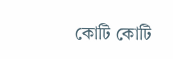কোটি কোটি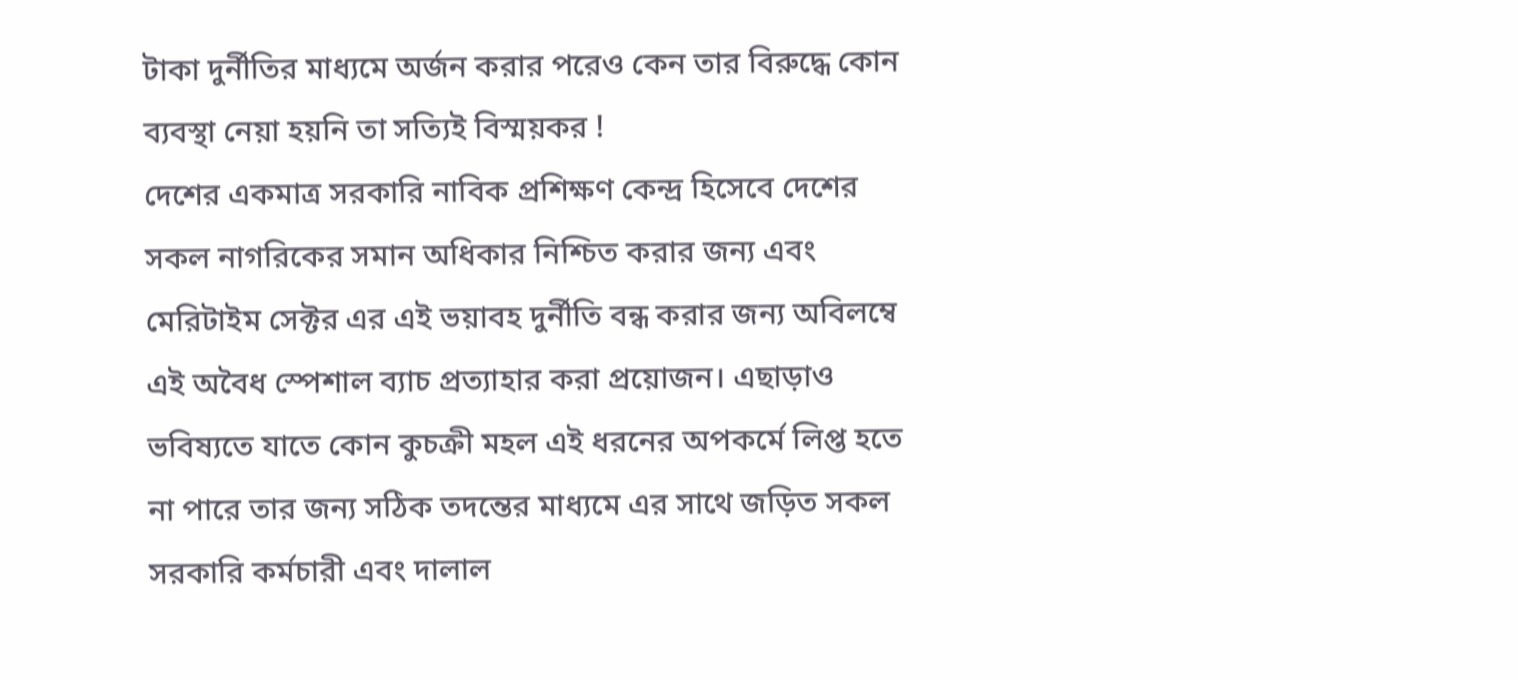টাকা দুর্নীতির মাধ্যমে অর্জন করার পরেও কেন তার বিরুদ্ধে কোন ব্যবস্থা নেয়া হয়নি তা সত্যিই বিস্ময়কর !
দেশের একমাত্র সরকারি নাবিক প্রশিক্ষণ কেন্দ্র হিসেবে দেশের সকল নাগরিকের সমান অধিকার নিশ্চিত করার জন্য এবং মেরিটাইম সেক্টর এর এই ভয়াবহ দুর্নীতি বন্ধ করার জন্য অবিলম্বে এই অবৈধ স্পেশাল ব্যাচ প্রত্যাহার করা প্রয়োজন। এছাড়াও ভবিষ্যতে যাতে কোন কুচক্রী মহল এই ধরনের অপকর্মে লিপ্ত হতে না পারে তার জন্য সঠিক তদন্তের মাধ্যমে এর সাথে জড়িত সকল সরকারি কর্মচারী এবং দালাল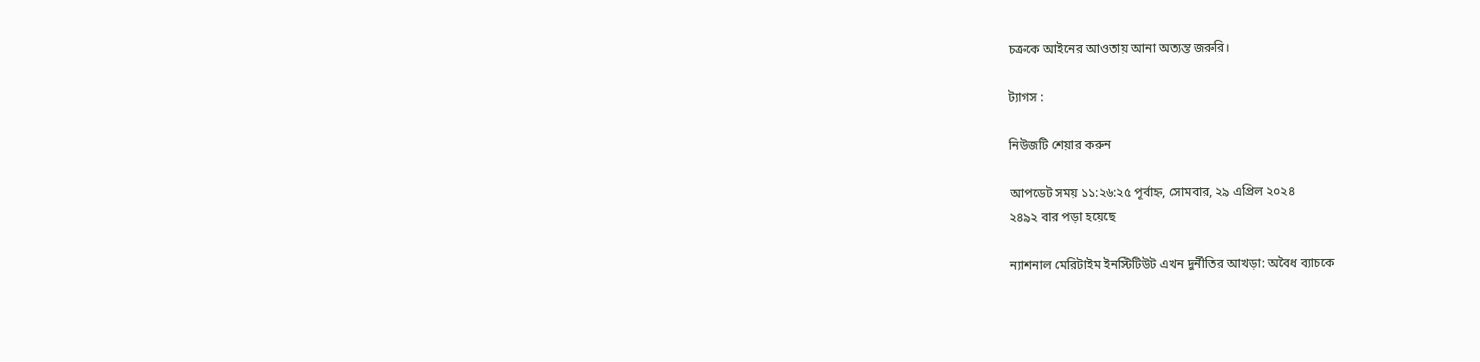চক্রকে আইনের আওতায় আনা অত্যন্ত জরুরি।

ট্যাগস :

নিউজটি শেয়ার করুন

আপডেট সময় ১১:২৬:২৫ পূর্বাহ্ন, সোমবার, ২৯ এপ্রিল ২০২৪
২৪৯২ বার পড়া হয়েছে

ন্যাশনাল মেরিটাইম ইনস্টিটিউট এখন দুর্নীতির আখড়া: অবৈধ ব্যাচকে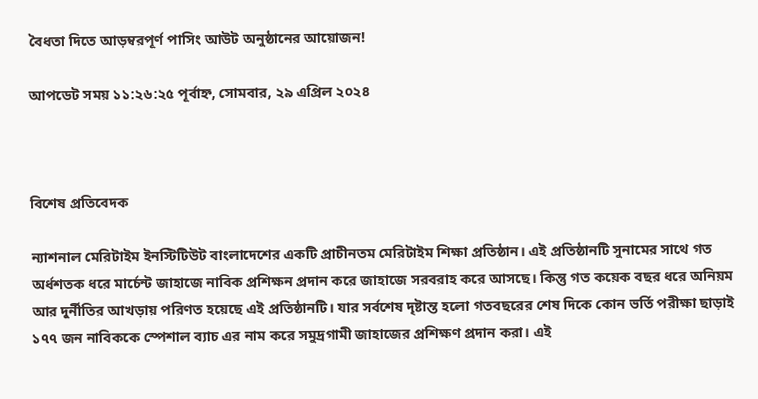বৈধতা দিতে আড়ম্বরপূর্ণ পাসিং আউট অনুষ্ঠানের আয়োজন!

আপডেট সময় ১১:২৬:২৫ পূর্বাহ্ন, সোমবার, ২৯ এপ্রিল ২০২৪



বিশেষ প্রতিবেদক

ন্যাশনাল মেরিটাইম ইনস্টিটিউট বাংলাদেশের একটি প্রাচীনতম মেরিটাইম শিক্ষা প্রতিষ্ঠান। এই প্রতিষ্ঠানটি সুনামের সাথে গত অর্ধশতক ধরে মার্চেন্ট জাহাজে নাবিক প্রশিক্ষন প্রদান করে জাহাজে সরবরাহ করে আসছে। কিন্তু গত কয়েক বছর ধরে অনিয়ম আর দুর্নীতির আখড়ায় পরিণত হয়েছে এই প্রতিষ্ঠানটি। যার সর্বশেষ দৃষ্টান্ত হলো গতবছরের শেষ দিকে কোন ভর্তি পরীক্ষা ছাড়াই ১৭৭ জন নাবিককে স্পেশাল ব্যাচ এর নাম করে সমুদ্রগামী জাহাজের প্রশিক্ষণ প্রদান করা। এই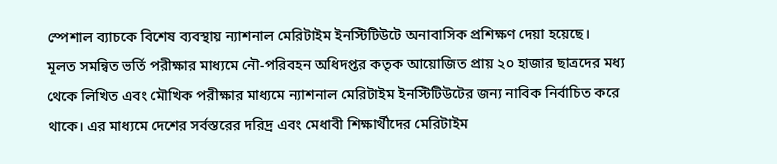স্পেশাল ব্যাচকে বিশেষ ব্যবস্থায় ন্যাশনাল মেরিটাইম ইনস্টিটিউটে অনাবাসিক প্রশিক্ষণ দেয়া হয়েছে।
মূলত সমন্বিত ভর্তি পরীক্ষার মাধ্যমে নৌ-পরিবহন অধিদপ্তর কতৃক আয়োজিত প্রায় ২০ হাজার ছাত্রদের মধ্য থেকে লিখিত এবং মৌখিক পরীক্ষার মাধ্যমে ন্যাশনাল মেরিটাইম ইনস্টিটিউটের জন্য নাবিক নির্বাচিত করে থাকে। এর মাধ্যমে দেশের সর্বস্তরের দরিদ্র এবং মেধাবী শিক্ষার্থীদের মেরিটাইম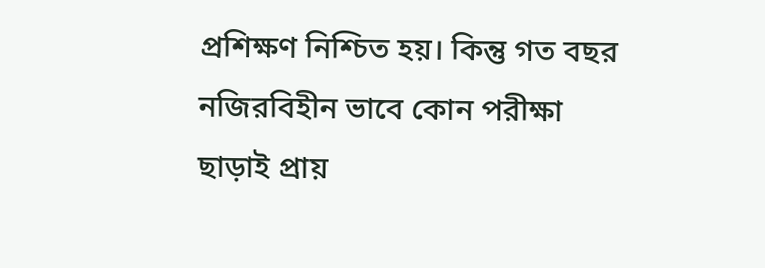প্রশিক্ষণ নিশ্চিত হয়। কিন্তু গত বছর নজিরবিহীন ভাবে কোন পরীক্ষা ছাড়াই প্রায়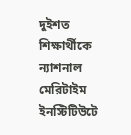দুইশত শিক্ষার্থীকে ন্যাশনাল মেরিটাইম ইনস্টিটিউটে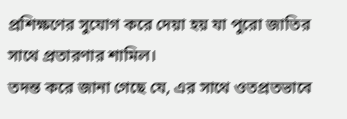প্রশিক্ষণের সুযোগ করে দেয়া হয় যা পুরো জাতির সাথে প্রতারণার শামিল।
তদন্ত করে জানা গেছে যে, এর সাথে ওতপ্রতভাবে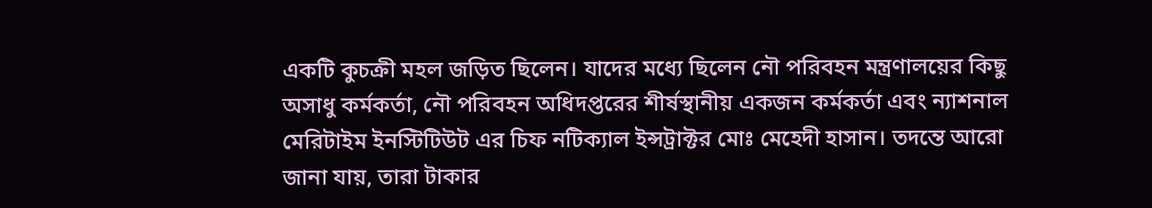একটি কুচক্রী মহল জড়িত ছিলেন। যাদের মধ্যে ছিলেন নৌ পরিবহন মন্ত্রণালয়ের কিছু অসাধু কর্মকর্তা, নৌ পরিবহন অধিদপ্তরের শীর্ষস্থানীয় একজন কর্মকর্তা এবং ন্যাশনাল মেরিটাইম ইনস্টিটিউট এর চিফ নটিক্যাল ইন্সট্রাক্টর মোঃ মেহেদী হাসান। তদন্তে আরো জানা যায়, তারা টাকার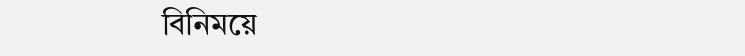বিনিময়ে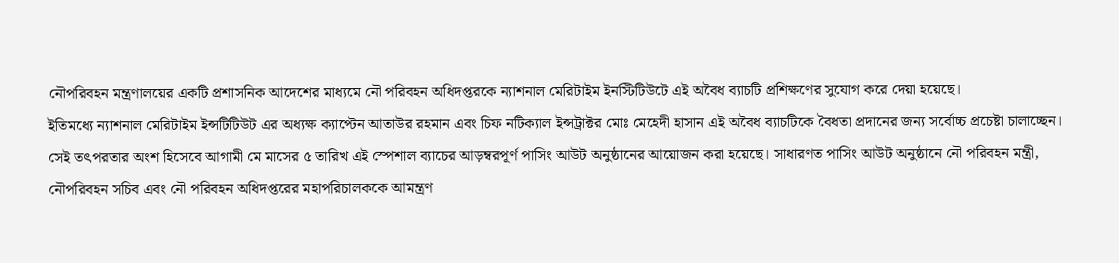নৌপরিবহন মন্ত্রণালয়ের একটি প্রশাসনিক আদেশের মাধ্যমে নৌ পরিবহন অধিদপ্তরকে ন্যাশনাল মেরিটাইম ইনস্টিটিউটে এই অবৈধ ব্যাচটি প্রশিক্ষণের সুযোগ করে দেয়া হয়েছে।
ইতিমধ্যে ন্যাশনাল মেরিটাইম ইন্সটিটিউট এর অধ্যক্ষ ক্যাপ্টেন আতাউর রহমান এবং চিফ নটিক্যাল ইন্সট্রাক্টর মোঃ মেহেদী হাসান এই অবৈধ ব্যাচটিকে বৈধতা প্রদানের জন্য সর্বোচ্চ প্রচেষ্টা চালাচ্ছেন। সেই তৎপরতার অংশ হিসেবে আগামী মে মাসের ৫ তারিখ এই স্পেশাল ব্যাচের আড়ম্বরপূর্ণ পাসিং আউট অনুষ্ঠানের আয়োজন করা হয়েছে। সাধারণত পাসিং আউট অনুষ্ঠানে নৌ পরিবহন মন্ত্রী, নৌপরিবহন সচিব এবং নৌ পরিবহন অধিদপ্তরের মহাপরিচালককে আমন্ত্রণ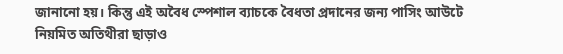জানানো হয়। কিন্তু এই অবৈধ স্পেশাল ব্যাচকে বৈধতা প্রদানের জন্য পাসিং আউটে নিয়মিত অতিথীরা ছাড়াও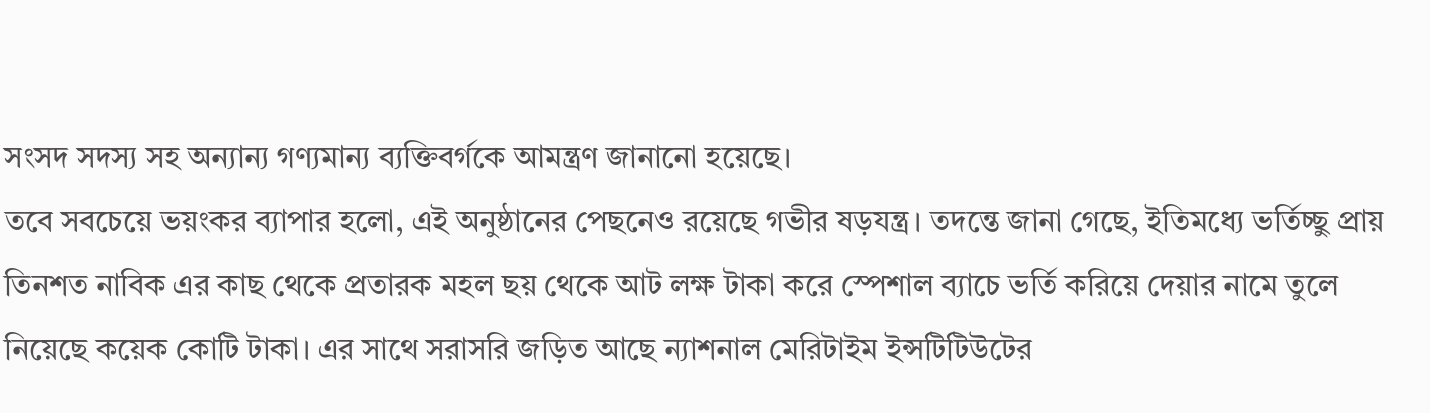সংসদ সদস্য সহ অন্যান্য গণ্যমান্য ব্যক্তিবর্গকে আমন্ত্রণ জানানো হয়েছে।
তবে সবচেয়ে ভয়ংকর ব্যাপার হলো, এই অনুষ্ঠানের পেছনেও রয়েছে গভীর ষড়যন্ত্র। তদন্তে জানা গেছে, ইতিমধ্যে ভর্তিচ্ছু প্রায় তিনশত নাবিক এর কাছ থেকে প্রতারক মহল ছয় থেকে আট লক্ষ টাকা করে স্পেশাল ব্যাচে ভর্তি করিয়ে দেয়ার নামে তুলে নিয়েছে কয়েক কোটি টাকা। এর সাথে সরাসরি জড়িত আছে ন্যাশনাল মেরিটাইম ইন্সটিটিউটের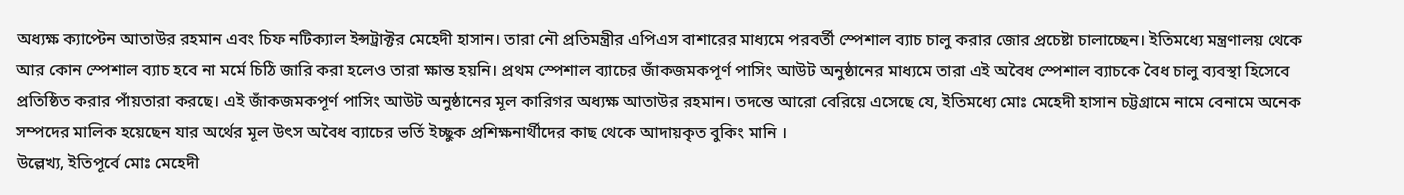অধ্যক্ষ ক্যাপ্টেন আতাউর রহমান এবং চিফ নটিক্যাল ইন্সট্রাক্টর মেহেদী হাসান। তারা নৌ প্রতিমন্ত্রীর এপিএস বাশারের মাধ্যমে পরবর্তী স্পেশাল ব্যাচ চালু করার জোর প্রচেষ্টা চালাচ্ছেন। ইতিমধ্যে মন্ত্রণালয় থেকে আর কোন স্পেশাল ব্যাচ হবে না মর্মে চিঠি জারি করা হলেও তারা ক্ষান্ত হয়নি। প্রথম স্পেশাল ব্যাচের জাঁকজমকপূর্ণ পাসিং আউট অনুষ্ঠানের মাধ্যমে তারা এই অবৈধ স্পেশাল ব্যাচকে বৈধ চালু ব্যবস্থা হিসেবে প্রতিষ্ঠিত করার পাঁয়তারা করছে। এই জাঁকজমকপূর্ণ পাসিং আউট অনুষ্ঠানের মূল কারিগর অধ্যক্ষ আতাউর রহমান। তদন্তে আরো বেরিয়ে এসেছে যে, ইতিমধ্যে মোঃ মেহেদী হাসান চট্টগ্রামে নামে বেনামে অনেক সম্পদের মালিক হয়েছেন যার অর্থের মূল উৎস অবৈধ ব্যাচের ভর্তি ইচ্ছুক প্রশিক্ষনার্থীদের কাছ থেকে আদায়কৃত বুকিং মানি ।
উল্লেখ্য, ইতিপূর্বে মোঃ মেহেদী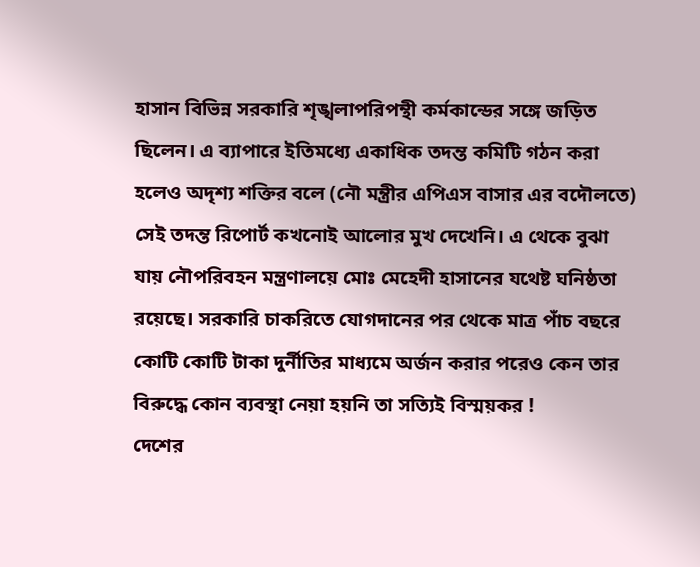হাসান বিভিন্ন সরকারি শৃঙ্খলাপরিপন্থী কর্মকান্ডের সঙ্গে জড়িত ছিলেন। এ ব্যাপারে ইতিমধ্যে একাধিক তদন্ত কমিটি গঠন করা হলেও অদৃশ্য শক্তির বলে (নৌ মন্ত্রীর এপিএস বাসার এর বদৌলতে) সেই তদন্ত রিপোর্ট কখনোই আলোর মুখ দেখেনি। এ থেকে বুঝা যায় নৌপরিবহন মন্ত্রণালয়ে মোঃ মেহেদী হাসানের যথেষ্ট ঘনিষ্ঠতা রয়েছে। সরকারি চাকরিতে যোগদানের পর থেকে মাত্র পাঁচ বছরে কোটি কোটি টাকা দুর্নীতির মাধ্যমে অর্জন করার পরেও কেন তার বিরুদ্ধে কোন ব্যবস্থা নেয়া হয়নি তা সত্যিই বিস্ময়কর !
দেশের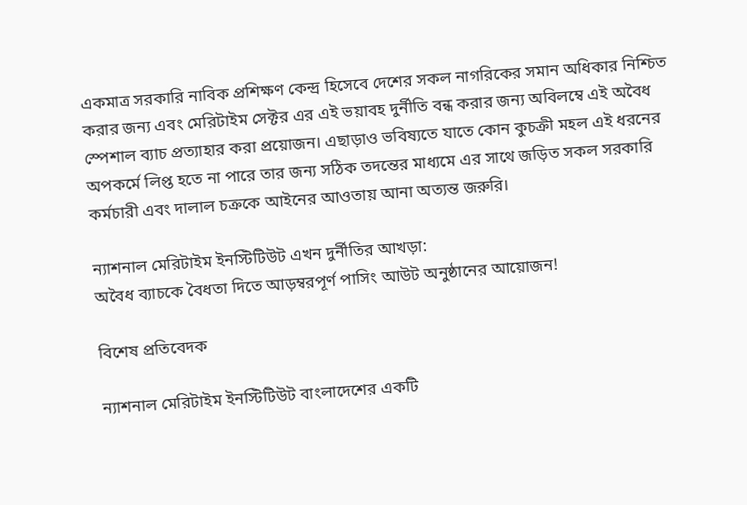একমাত্র সরকারি নাবিক প্রশিক্ষণ কেন্দ্র হিসেবে দেশের সকল নাগরিকের সমান অধিকার নিশ্চিত করার জন্য এবং মেরিটাইম সেক্টর এর এই ভয়াবহ দুর্নীতি বন্ধ করার জন্য অবিলম্বে এই অবৈধ স্পেশাল ব্যাচ প্রত্যাহার করা প্রয়োজন। এছাড়াও ভবিষ্যতে যাতে কোন কুচক্রী মহল এই ধরনের অপকর্মে লিপ্ত হতে না পারে তার জন্য সঠিক তদন্তের মাধ্যমে এর সাথে জড়িত সকল সরকারি কর্মচারী এবং দালাল চক্রকে আইনের আওতায় আনা অত্যন্ত জরুরি।

ন্যাশনাল মেরিটাইম ইনস্টিটিউট এখন দুর্নীতির আখড়া:
অবৈধ ব্যাচকে বৈধতা দিতে আড়ম্বরপূর্ণ পাসিং আউট অনুষ্ঠানের আয়োজন!

বিশেষ প্রতিবেদক

ন্যাশনাল মেরিটাইম ইনস্টিটিউট বাংলাদেশের একটি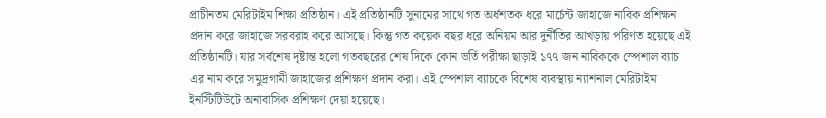প্রাচীনতম মেরিটাইম শিক্ষা প্রতিষ্ঠান। এই প্রতিষ্ঠানটি সুনামের সাথে গত অর্ধশতক ধরে মার্চেন্ট জাহাজে নাবিক প্রশিক্ষন প্রদান করে জাহাজে সরবরাহ করে আসছে। কিন্তু গত কয়েক বছর ধরে অনিয়ম আর দুর্নীতির আখড়ায় পরিণত হয়েছে এই প্রতিষ্ঠানটি। যার সর্বশেষ দৃষ্টান্ত হলো গতবছরের শেষ দিকে কোন ভর্তি পরীক্ষা ছাড়াই ১৭৭ জন নাবিককে স্পেশাল ব্যাচ এর নাম করে সমুদ্রগামী জাহাজের প্রশিক্ষণ প্রদান করা। এই স্পেশাল ব্যাচকে বিশেষ ব্যবস্থায় ন্যাশনাল মেরিটাইম ইনস্টিটিউটে অনাবাসিক প্রশিক্ষণ দেয়া হয়েছে।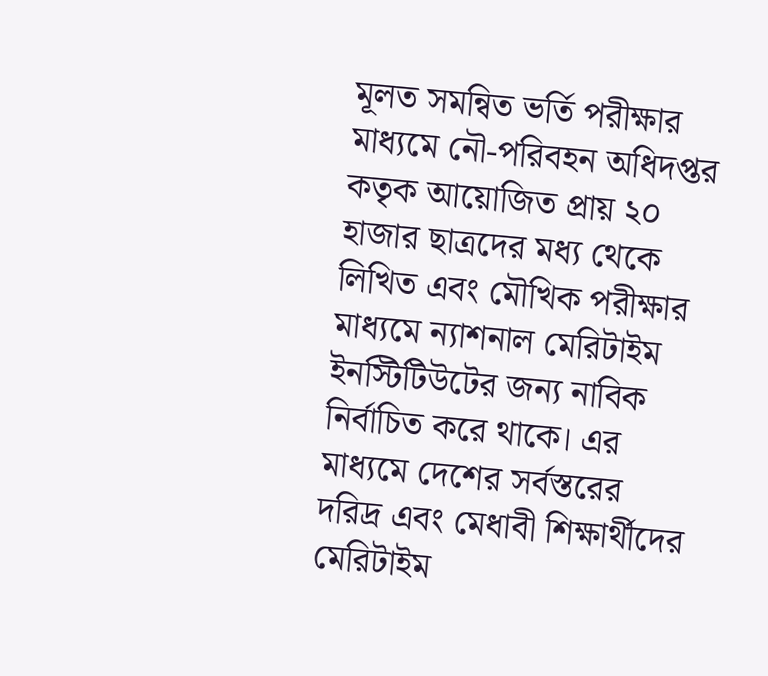মূলত সমন্বিত ভর্তি পরীক্ষার মাধ্যমে নৌ-পরিবহন অধিদপ্তর কতৃক আয়োজিত প্রায় ২০ হাজার ছাত্রদের মধ্য থেকে লিখিত এবং মৌখিক পরীক্ষার মাধ্যমে ন্যাশনাল মেরিটাইম ইনস্টিটিউটের জন্য নাবিক নির্বাচিত করে থাকে। এর মাধ্যমে দেশের সর্বস্তরের দরিদ্র এবং মেধাবী শিক্ষার্থীদের মেরিটাইম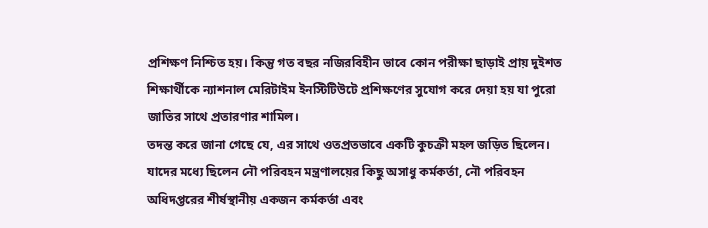প্রশিক্ষণ নিশ্চিত হয়। কিন্তু গত বছর নজিরবিহীন ভাবে কোন পরীক্ষা ছাড়াই প্রায় দুইশত শিক্ষার্থীকে ন্যাশনাল মেরিটাইম ইনস্টিটিউটে প্রশিক্ষণের সুযোগ করে দেয়া হয় যা পুরো জাতির সাথে প্রতারণার শামিল।
তদন্ত করে জানা গেছে যে, এর সাথে ওতপ্রতভাবে একটি কুচক্রী মহল জড়িত ছিলেন। যাদের মধ্যে ছিলেন নৌ পরিবহন মন্ত্রণালয়ের কিছু অসাধু কর্মকর্তা, নৌ পরিবহন অধিদপ্তরের শীর্ষস্থানীয় একজন কর্মকর্তা এবং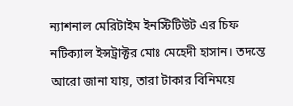ন্যাশনাল মেরিটাইম ইনস্টিটিউট এর চিফ নটিক্যাল ইন্সট্রাক্টর মোঃ মেহেদী হাসান। তদন্তে আরো জানা যায়, তারা টাকার বিনিময়ে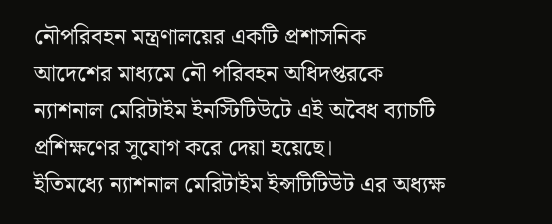নৌপরিবহন মন্ত্রণালয়ের একটি প্রশাসনিক আদেশের মাধ্যমে নৌ পরিবহন অধিদপ্তরকে ন্যাশনাল মেরিটাইম ইনস্টিটিউটে এই অবৈধ ব্যাচটি প্রশিক্ষণের সুযোগ করে দেয়া হয়েছে।
ইতিমধ্যে ন্যাশনাল মেরিটাইম ইন্সটিটিউট এর অধ্যক্ষ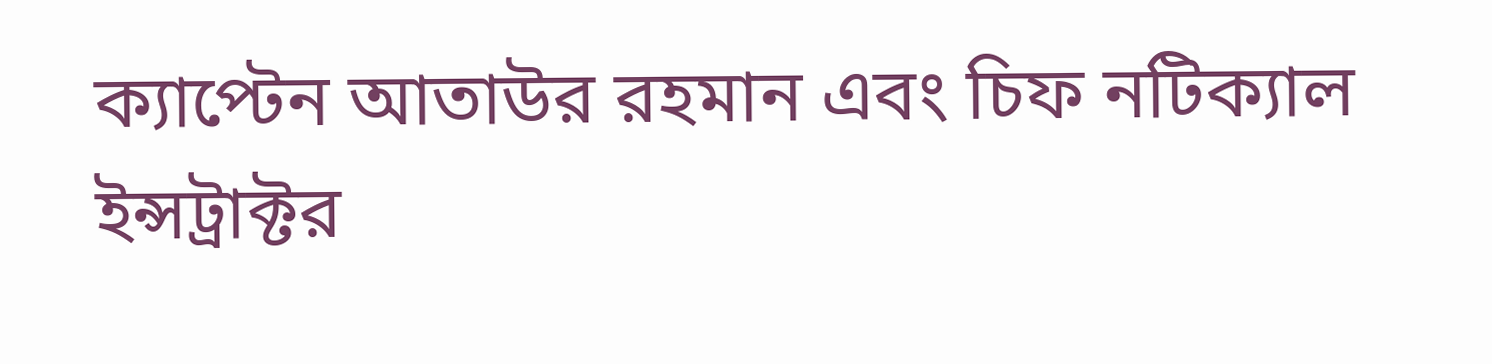ক্যাপ্টেন আতাউর রহমান এবং চিফ নটিক্যাল ইন্সট্রাক্টর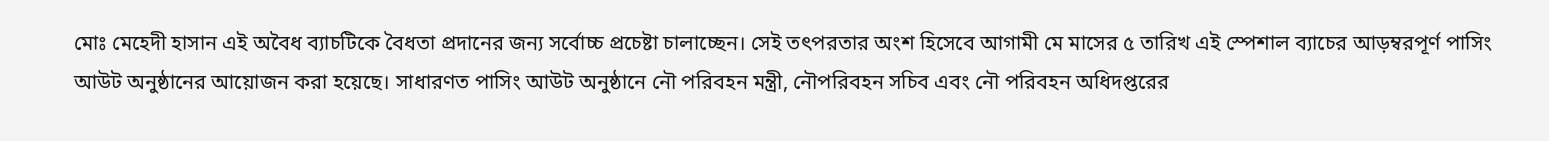মোঃ মেহেদী হাসান এই অবৈধ ব্যাচটিকে বৈধতা প্রদানের জন্য সর্বোচ্চ প্রচেষ্টা চালাচ্ছেন। সেই তৎপরতার অংশ হিসেবে আগামী মে মাসের ৫ তারিখ এই স্পেশাল ব্যাচের আড়ম্বরপূর্ণ পাসিং আউট অনুষ্ঠানের আয়োজন করা হয়েছে। সাধারণত পাসিং আউট অনুষ্ঠানে নৌ পরিবহন মন্ত্রী, নৌপরিবহন সচিব এবং নৌ পরিবহন অধিদপ্তরের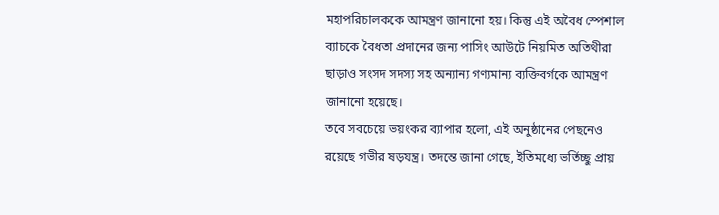মহাপরিচালককে আমন্ত্রণ জানানো হয়। কিন্তু এই অবৈধ স্পেশাল ব্যাচকে বৈধতা প্রদানের জন্য পাসিং আউটে নিয়মিত অতিথীরা ছাড়াও সংসদ সদস্য সহ অন্যান্য গণ্যমান্য ব্যক্তিবর্গকে আমন্ত্রণ জানানো হয়েছে।
তবে সবচেয়ে ভয়ংকর ব্যাপার হলো, এই অনুষ্ঠানের পেছনেও রয়েছে গভীর ষড়যন্ত্র। তদন্তে জানা গেছে, ইতিমধ্যে ভর্তিচ্ছু প্রায়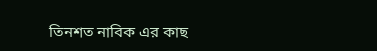তিনশত নাবিক এর কাছ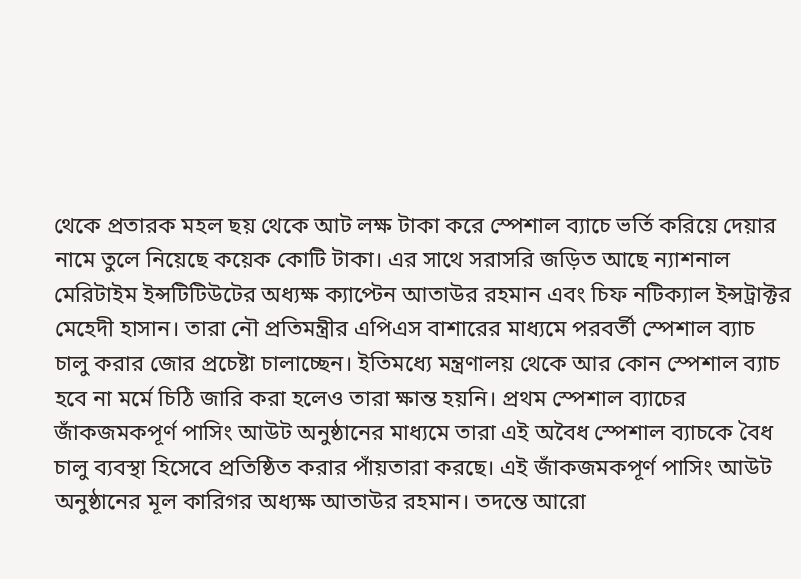থেকে প্রতারক মহল ছয় থেকে আট লক্ষ টাকা করে স্পেশাল ব্যাচে ভর্তি করিয়ে দেয়ার নামে তুলে নিয়েছে কয়েক কোটি টাকা। এর সাথে সরাসরি জড়িত আছে ন্যাশনাল মেরিটাইম ইন্সটিটিউটের অধ্যক্ষ ক্যাপ্টেন আতাউর রহমান এবং চিফ নটিক্যাল ইন্সট্রাক্টর মেহেদী হাসান। তারা নৌ প্রতিমন্ত্রীর এপিএস বাশারের মাধ্যমে পরবর্তী স্পেশাল ব্যাচ চালু করার জোর প্রচেষ্টা চালাচ্ছেন। ইতিমধ্যে মন্ত্রণালয় থেকে আর কোন স্পেশাল ব্যাচ হবে না মর্মে চিঠি জারি করা হলেও তারা ক্ষান্ত হয়নি। প্রথম স্পেশাল ব্যাচের জাঁকজমকপূর্ণ পাসিং আউট অনুষ্ঠানের মাধ্যমে তারা এই অবৈধ স্পেশাল ব্যাচকে বৈধ চালু ব্যবস্থা হিসেবে প্রতিষ্ঠিত করার পাঁয়তারা করছে। এই জাঁকজমকপূর্ণ পাসিং আউট অনুষ্ঠানের মূল কারিগর অধ্যক্ষ আতাউর রহমান। তদন্তে আরো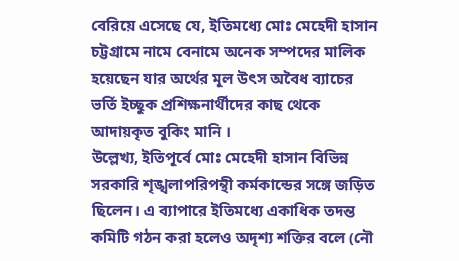বেরিয়ে এসেছে যে, ইতিমধ্যে মোঃ মেহেদী হাসান চট্টগ্রামে নামে বেনামে অনেক সম্পদের মালিক হয়েছেন যার অর্থের মূল উৎস অবৈধ ব্যাচের ভর্তি ইচ্ছুক প্রশিক্ষনার্থীদের কাছ থেকে আদায়কৃত বুকিং মানি ।
উল্লেখ্য, ইতিপূর্বে মোঃ মেহেদী হাসান বিভিন্ন সরকারি শৃঙ্খলাপরিপন্থী কর্মকান্ডের সঙ্গে জড়িত ছিলেন। এ ব্যাপারে ইতিমধ্যে একাধিক তদন্ত কমিটি গঠন করা হলেও অদৃশ্য শক্তির বলে (নৌ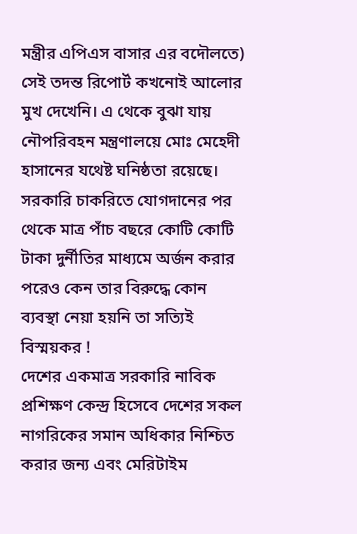মন্ত্রীর এপিএস বাসার এর বদৌলতে) সেই তদন্ত রিপোর্ট কখনোই আলোর মুখ দেখেনি। এ থেকে বুঝা যায় নৌপরিবহন মন্ত্রণালয়ে মোঃ মেহেদী হাসানের যথেষ্ট ঘনিষ্ঠতা রয়েছে। সরকারি চাকরিতে যোগদানের পর থেকে মাত্র পাঁচ বছরে কোটি কোটি টাকা দুর্নীতির মাধ্যমে অর্জন করার পরেও কেন তার বিরুদ্ধে কোন ব্যবস্থা নেয়া হয়নি তা সত্যিই বিস্ময়কর !
দেশের একমাত্র সরকারি নাবিক প্রশিক্ষণ কেন্দ্র হিসেবে দেশের সকল নাগরিকের সমান অধিকার নিশ্চিত করার জন্য এবং মেরিটাইম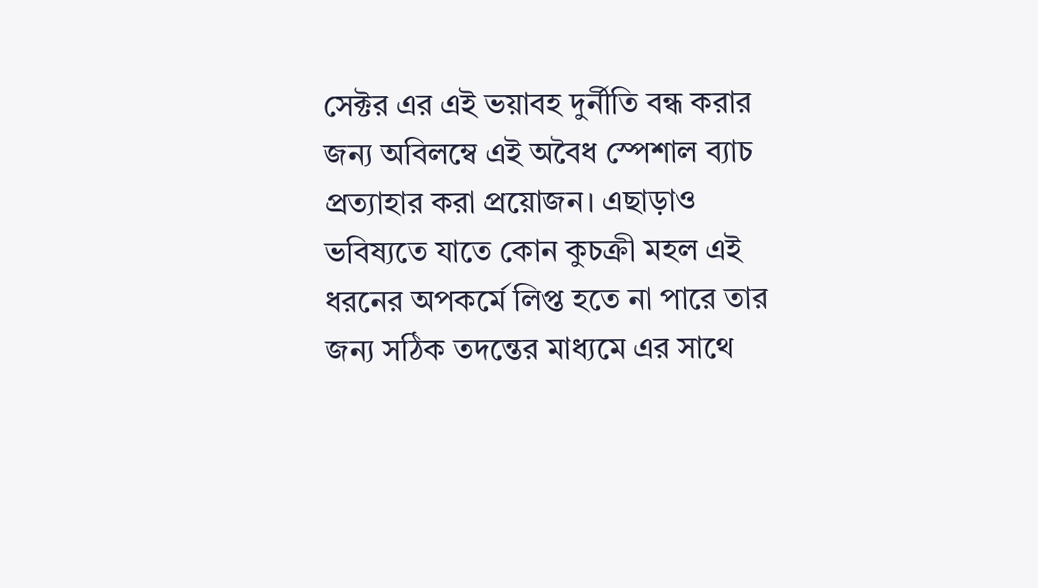সেক্টর এর এই ভয়াবহ দুর্নীতি বন্ধ করার জন্য অবিলম্বে এই অবৈধ স্পেশাল ব্যাচ প্রত্যাহার করা প্রয়োজন। এছাড়াও ভবিষ্যতে যাতে কোন কুচক্রী মহল এই ধরনের অপকর্মে লিপ্ত হতে না পারে তার জন্য সঠিক তদন্তের মাধ্যমে এর সাথে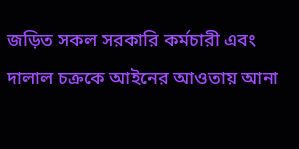জড়িত সকল সরকারি কর্মচারী এবং দালাল চক্রকে আইনের আওতায় আনা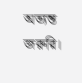অত্যন্ত জরুরি।